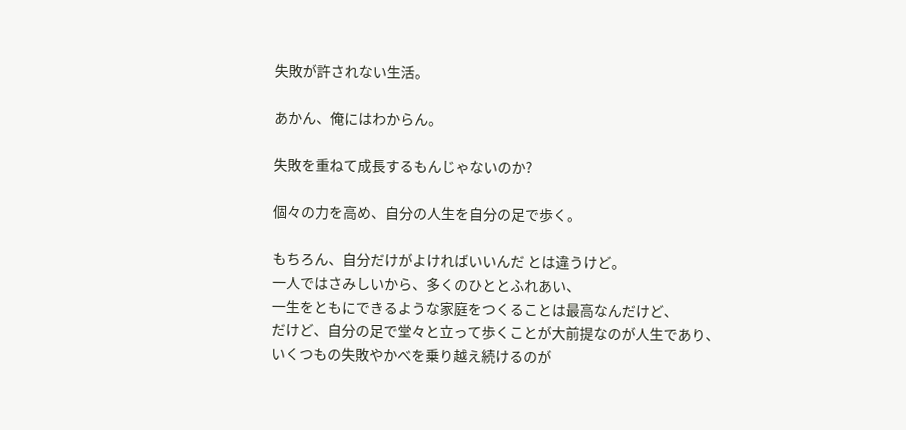失敗が許されない生活。

あかん、俺にはわからん。

失敗を重ねて成長するもんじゃないのか?

個々の力を高め、自分の人生を自分の足で歩く。

もちろん、自分だけがよければいいんだ とは違うけど。
一人ではさみしいから、多くのひととふれあい、
一生をともにできるような家庭をつくることは最高なんだけど、
だけど、自分の足で堂々と立って歩くことが大前提なのが人生であり、
いくつもの失敗やかべを乗り越え続けるのが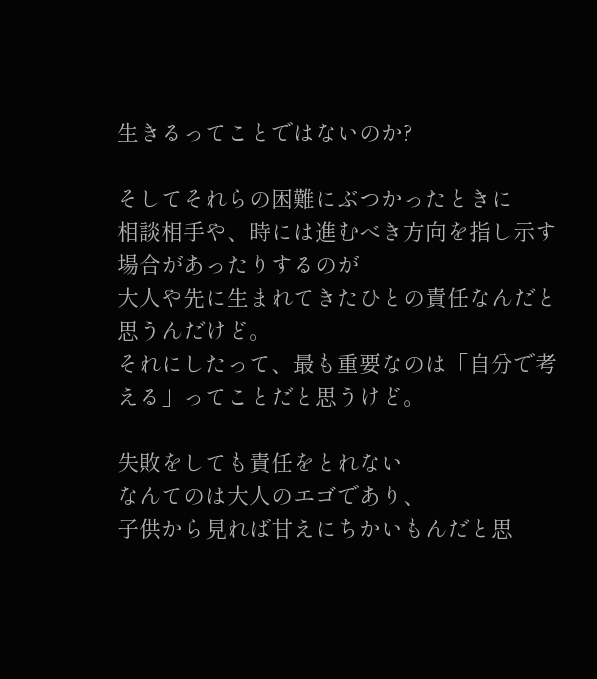生きるってことではないのか?

そしてそれらの困難にぶつかったときに
相談相手や、時には進むべき方向を指し示す場合があったりするのが
大人や先に生まれてきたひとの責任なんだと思うんだけど。
それにしたって、最も重要なのは「自分で考える」ってことだと思うけど。

失敗をしても責任をとれない
なんてのは大人のエゴであり、
子供から見れば甘えにちかいもんだと思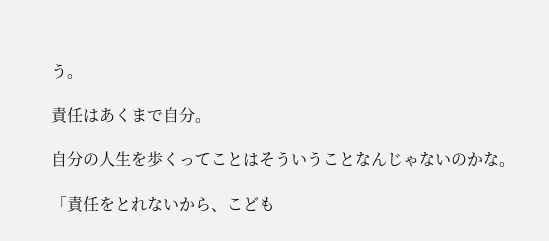う。

責任はあくまで自分。

自分の人生を歩くってことはそういうことなんじゃないのかな。

「責任をとれないから、こども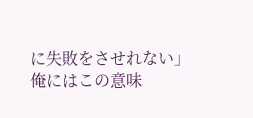に失敗をさせれない」
俺にはこの意味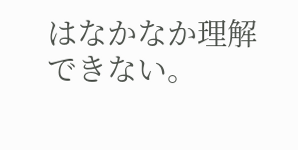はなかなか理解できない。